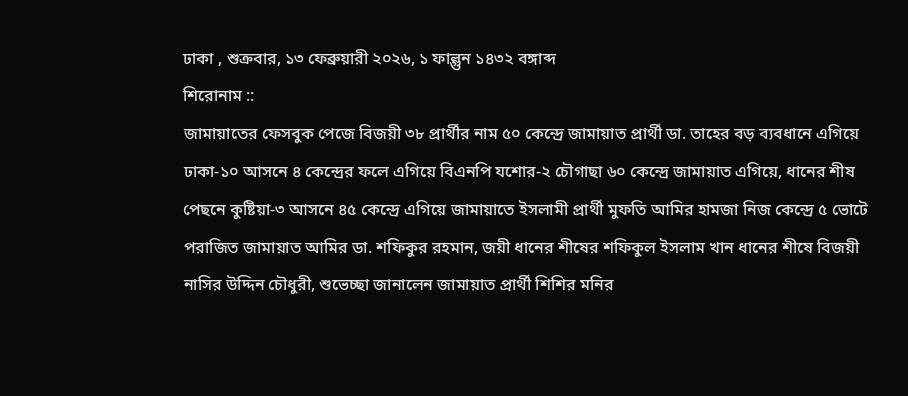ঢাকা , শুক্রবার, ১৩ ফেব্রুয়ারী ২০২৬, ১ ফাল্গুন ১৪৩২ বঙ্গাব্দ
শিরোনাম ::
জামায়াতের ফেসবুক পেজে বিজয়ী ৩৮ প্রার্থীর নাম ৫০ কেন্দ্রে জামায়াত প্রার্থী ডা. তাহের বড় ব্যবধানে এগিয়ে ঢাকা-১০ আসনে ৪ কেন্দ্রের ফলে এগিয়ে বিএনপি যশোর-২ চৌগাছা ৬০ কেন্দ্রে জামায়াত এগিয়ে, ধানের শীষ পেছনে কুষ্টিয়া-৩ আসনে ৪৫ কেন্দ্রে এগিয়ে জামায়াতে ইসলামী প্রার্থী মুফতি আমির হামজা নিজ কেন্দ্রে ৫ ভোটে পরাজিত জামায়াত আমির ডা. শফিকুর রহমান, জয়ী ধানের শীষের শফিকুল ইসলাম খান ধানের শীষে বিজয়ী নাসির উদ্দিন চৌধুরী, শুভেচ্ছা জানালেন জামায়াত প্রার্থী শিশির মনির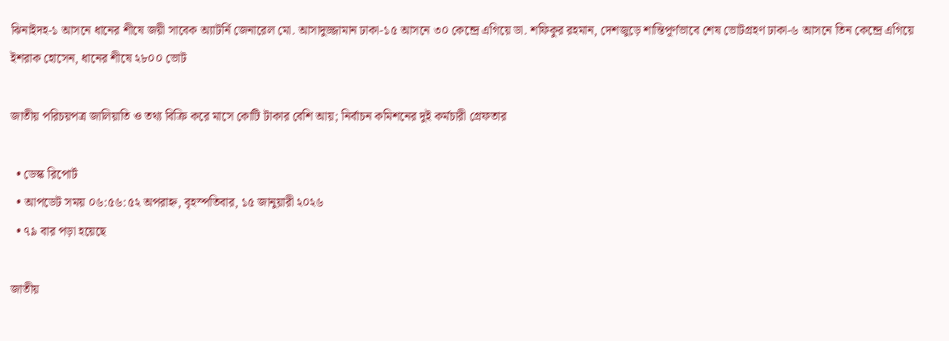ঝিনাইদহ-১ আসনে ধানের শীষে জয়ী সাবেক অ্যাটর্নি জেনারেল মো. আসাদুজ্জামান ঢাকা-১৫ আসনে ৩০ কেন্দ্রে এগিয়ে ডা. শফিকুর রহমান, দেশজুড়ে শান্তিপূর্ণভাবে শেষ ভোটগ্রহণ ঢাকা-৬ আসনে তিন কেন্দ্রে এগিয়ে ইশরাক হোসেন, ধানের শীষে ২৮০০ ভোট

জাতীয় পরিচয়পত্র জালিয়াতি ও তথ্য বিক্রি করে মাসে কোটি টাকার বেশি আয়; নির্বাচন কমিশনের দুই কর্মচারী গ্রেফতার

  • ডেস্ক রিপোর্ট
  • আপডেট সময় ০৬:৫৬:৫২ অপরাহ্ন, বৃহস্পতিবার, ১৫ জানুয়ারী ২০২৬
  • ৭৯ বার পড়া হয়েছে

জাতীয়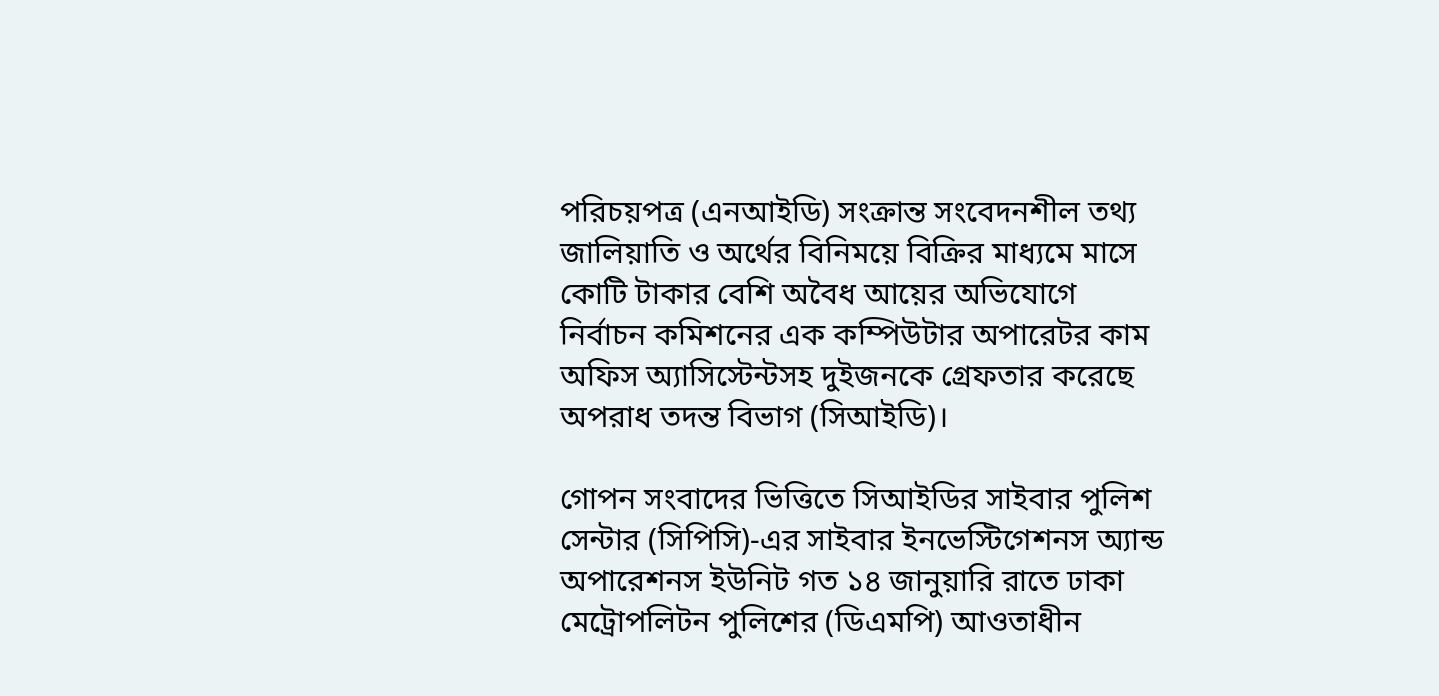পরিচয়পত্র (এনআইডি) সংক্রান্ত সংবেদনশীল তথ্য জালিয়াতি ও অর্থের বিনিময়ে বিক্রির মাধ্যমে মাসে কোটি টাকার বেশি অবৈধ আয়ের অভিযোগে নির্বাচন কমিশনের এক কম্পিউটার অপারেটর কাম অফিস অ্যাসিস্টেন্টসহ দুইজনকে গ্রেফতার করেছে অপরাধ তদন্ত বিভাগ (সিআইডি)।

গোপন সংবাদের ভিত্তিতে সিআইডির সাইবার পুলিশ সেন্টার (সিপিসি)-এর সাইবার ইনভেস্টিগেশনস অ্যান্ড অপারেশনস ইউনিট গত ১৪ জানুয়ারি রাতে ঢাকা মেট্রোপলিটন পুলিশের (ডিএমপি) আওতাধীন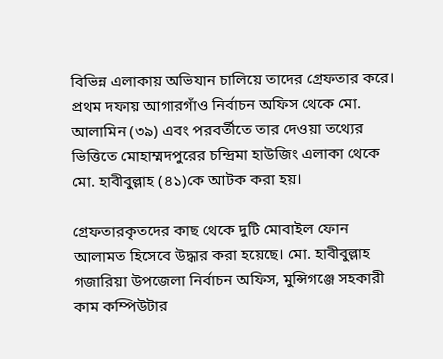বিভিন্ন এলাকায় অভিযান চালিয়ে তাদের গ্রেফতার করে। প্রথম দফায় আগারগাঁও নির্বাচন অফিস থেকে মো. আলামিন (৩৯) এবং পরবর্তীতে তার দেওয়া তথ্যের ভিত্তিতে মোহাম্মদপুরের চন্দ্রিমা হাউজিং এলাকা থেকে মো. হাবীবুল্লাহ (৪১)কে আটক করা হয়।

গ্রেফতারকৃতদের কাছ থেকে দুটি মোবাইল ফোন আলামত হিসেবে উদ্ধার করা হয়েছে। মো. হাবীবুল্লাহ গজারিয়া উপজেলা নির্বাচন অফিস, মুন্সিগঞ্জে সহকারী কাম কম্পিউটার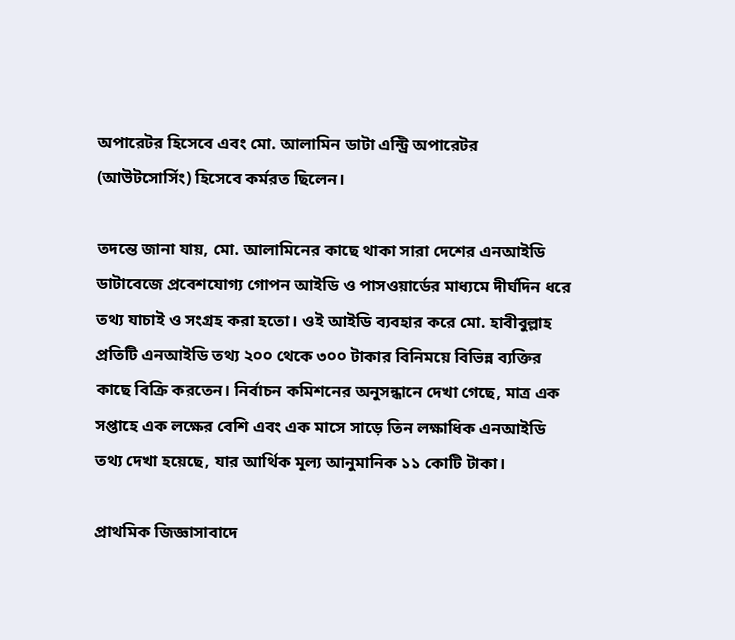অপারেটর হিসেবে এবং মো. আলামিন ডাটা এন্ট্রি অপারেটর (আউটসোর্সিং) হিসেবে কর্মরত ছিলেন।

তদন্তে জানা যায়, মো. আলামিনের কাছে থাকা সারা দেশের এনআইডি ডাটাবেজে প্রবেশযোগ্য গোপন আইডি ও পাসওয়ার্ডের মাধ্যমে দীর্ঘদিন ধরে তথ্য যাচাই ও সংগ্রহ করা হতো। ওই আইডি ব্যবহার করে মো. হাবীবুল্লাহ প্রতিটি এনআইডি তথ্য ২০০ থেকে ৩০০ টাকার বিনিময়ে বিভিন্ন ব্যক্তির কাছে বিক্রি করতেন। নির্বাচন কমিশনের অনুসন্ধানে দেখা গেছে, মাত্র এক সপ্তাহে এক লক্ষের বেশি এবং এক মাসে সাড়ে তিন লক্ষাধিক এনআইডি তথ্য দেখা হয়েছে, যার আর্থিক মূল্য আনুমানিক ১১ কোটি টাকা।

প্রাথমিক জিজ্ঞাসাবাদে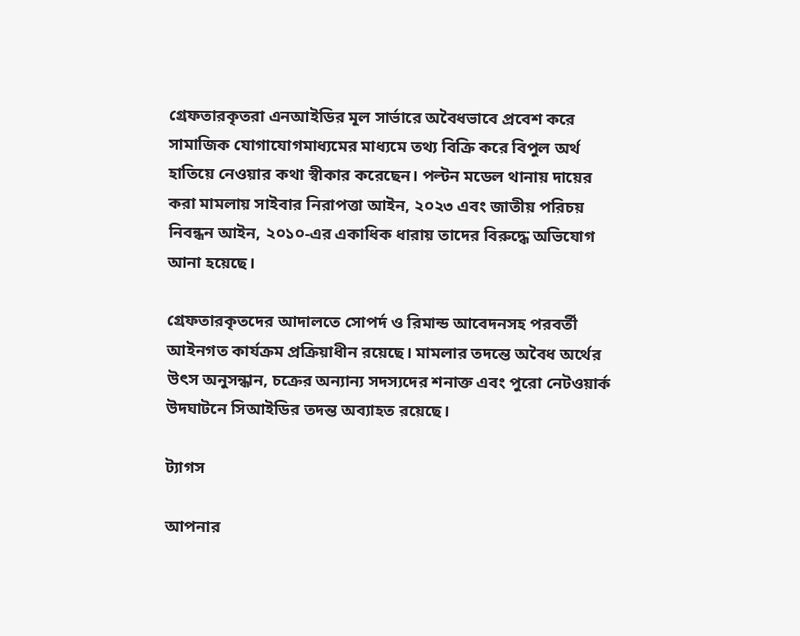গ্রেফতারকৃতরা এনআইডির মূল সার্ভারে অবৈধভাবে প্রবেশ করে সামাজিক যোগাযোগমাধ্যমের মাধ্যমে তথ্য বিক্রি করে বিপুল অর্থ হাতিয়ে নেওয়ার কথা স্বীকার করেছেন। পল্টন মডেল থানায় দায়ের করা মামলায় সাইবার নিরাপত্তা আইন, ২০২৩ এবং জাতীয় পরিচয় নিবন্ধন আইন, ২০১০-এর একাধিক ধারায় তাদের বিরুদ্ধে অভিযোগ আনা হয়েছে।

গ্রেফতারকৃতদের আদালতে সোপর্দ ও রিমান্ড আবেদনসহ পরবর্তী আইনগত কার্যক্রম প্রক্রিয়াধীন রয়েছে। মামলার তদন্তে অবৈধ অর্থের উৎস অনুসন্ধান, চক্রের অন্যান্য সদস্যদের শনাক্ত এবং পুরো নেটওয়ার্ক উদঘাটনে সিআইডির তদন্ত অব্যাহত রয়েছে।

ট্যাগস

আপনার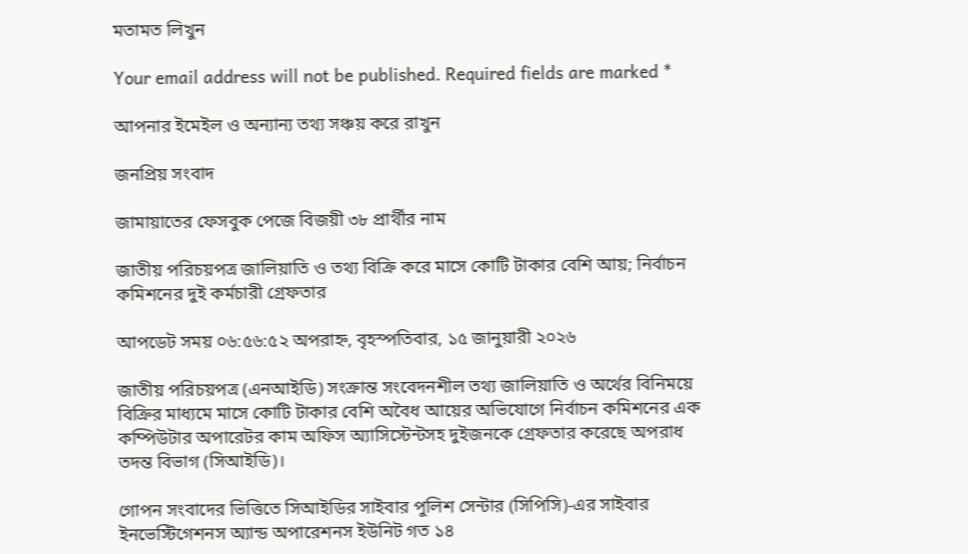মতামত লিখুন

Your email address will not be published. Required fields are marked *

আপনার ইমেইল ও অন্যান্য তথ্য সঞ্চয় করে রাখুন

জনপ্রিয় সংবাদ

জামায়াতের ফেসবুক পেজে বিজয়ী ৩৮ প্রার্থীর নাম

জাতীয় পরিচয়পত্র জালিয়াতি ও তথ্য বিক্রি করে মাসে কোটি টাকার বেশি আয়; নির্বাচন কমিশনের দুই কর্মচারী গ্রেফতার

আপডেট সময় ০৬:৫৬:৫২ অপরাহ্ন, বৃহস্পতিবার, ১৫ জানুয়ারী ২০২৬

জাতীয় পরিচয়পত্র (এনআইডি) সংক্রান্ত সংবেদনশীল তথ্য জালিয়াতি ও অর্থের বিনিময়ে বিক্রির মাধ্যমে মাসে কোটি টাকার বেশি অবৈধ আয়ের অভিযোগে নির্বাচন কমিশনের এক কম্পিউটার অপারেটর কাম অফিস অ্যাসিস্টেন্টসহ দুইজনকে গ্রেফতার করেছে অপরাধ তদন্ত বিভাগ (সিআইডি)।

গোপন সংবাদের ভিত্তিতে সিআইডির সাইবার পুলিশ সেন্টার (সিপিসি)-এর সাইবার ইনভেস্টিগেশনস অ্যান্ড অপারেশনস ইউনিট গত ১৪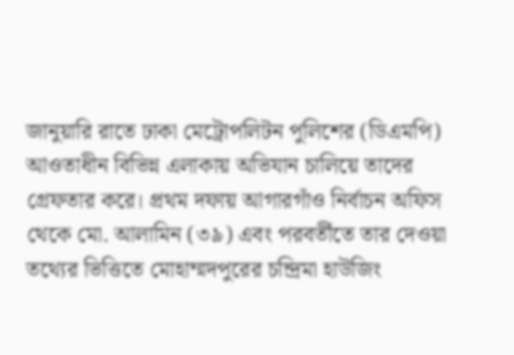জানুয়ারি রাতে ঢাকা মেট্রোপলিটন পুলিশের (ডিএমপি) আওতাধীন বিভিন্ন এলাকায় অভিযান চালিয়ে তাদের গ্রেফতার করে। প্রথম দফায় আগারগাঁও নির্বাচন অফিস থেকে মো. আলামিন (৩৯) এবং পরবর্তীতে তার দেওয়া তথ্যের ভিত্তিতে মোহাম্মদপুরের চন্দ্রিমা হাউজিং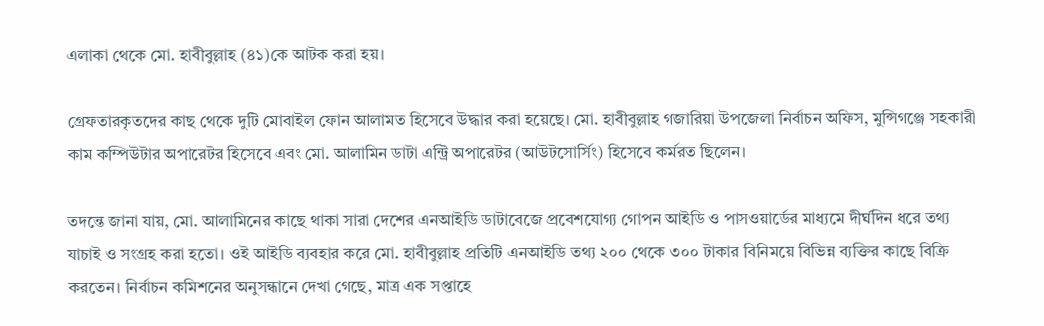এলাকা থেকে মো. হাবীবুল্লাহ (৪১)কে আটক করা হয়।

গ্রেফতারকৃতদের কাছ থেকে দুটি মোবাইল ফোন আলামত হিসেবে উদ্ধার করা হয়েছে। মো. হাবীবুল্লাহ গজারিয়া উপজেলা নির্বাচন অফিস, মুন্সিগঞ্জে সহকারী কাম কম্পিউটার অপারেটর হিসেবে এবং মো. আলামিন ডাটা এন্ট্রি অপারেটর (আউটসোর্সিং) হিসেবে কর্মরত ছিলেন।

তদন্তে জানা যায়, মো. আলামিনের কাছে থাকা সারা দেশের এনআইডি ডাটাবেজে প্রবেশযোগ্য গোপন আইডি ও পাসওয়ার্ডের মাধ্যমে দীর্ঘদিন ধরে তথ্য যাচাই ও সংগ্রহ করা হতো। ওই আইডি ব্যবহার করে মো. হাবীবুল্লাহ প্রতিটি এনআইডি তথ্য ২০০ থেকে ৩০০ টাকার বিনিময়ে বিভিন্ন ব্যক্তির কাছে বিক্রি করতেন। নির্বাচন কমিশনের অনুসন্ধানে দেখা গেছে, মাত্র এক সপ্তাহে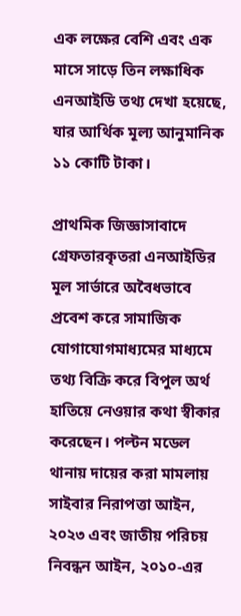এক লক্ষের বেশি এবং এক মাসে সাড়ে তিন লক্ষাধিক এনআইডি তথ্য দেখা হয়েছে, যার আর্থিক মূল্য আনুমানিক ১১ কোটি টাকা।

প্রাথমিক জিজ্ঞাসাবাদে গ্রেফতারকৃতরা এনআইডির মূল সার্ভারে অবৈধভাবে প্রবেশ করে সামাজিক যোগাযোগমাধ্যমের মাধ্যমে তথ্য বিক্রি করে বিপুল অর্থ হাতিয়ে নেওয়ার কথা স্বীকার করেছেন। পল্টন মডেল থানায় দায়ের করা মামলায় সাইবার নিরাপত্তা আইন, ২০২৩ এবং জাতীয় পরিচয় নিবন্ধন আইন, ২০১০-এর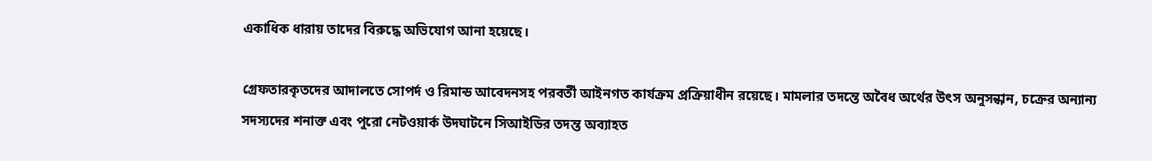একাধিক ধারায় তাদের বিরুদ্ধে অভিযোগ আনা হয়েছে।

গ্রেফতারকৃতদের আদালতে সোপর্দ ও রিমান্ড আবেদনসহ পরবর্তী আইনগত কার্যক্রম প্রক্রিয়াধীন রয়েছে। মামলার তদন্তে অবৈধ অর্থের উৎস অনুসন্ধান, চক্রের অন্যান্য সদস্যদের শনাক্ত এবং পুরো নেটওয়ার্ক উদঘাটনে সিআইডির তদন্ত অব্যাহত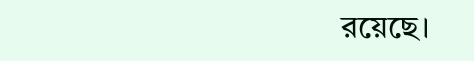রয়েছে।